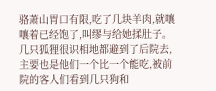骆萧山胃口有限,吃了几块羊肉,就嚷嚷着已经饱了,叫缪与给她揉肚子。
几只狐狸很识相地都避到了后院去,主要也是他们一个比一个能吃,被前院的客人们看到几只狗和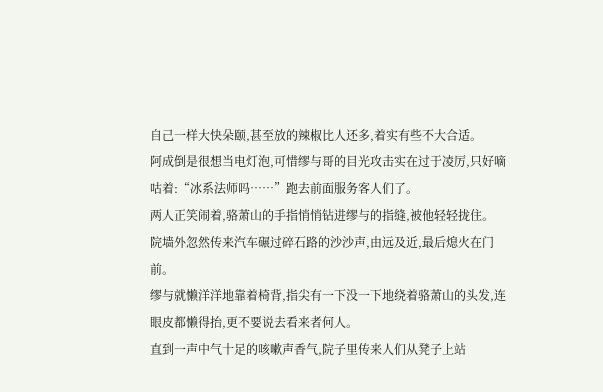自己一样大快朵颐,甚至放的辣椒比人还多,着实有些不大合适。
阿成倒是很想当电灯泡,可惜缪与哥的目光攻击实在过于凌厉,只好嘀咕着:“冰系法师吗……”跑去前面服务客人们了。
两人正笑闹着,骆萧山的手指悄悄钻进缪与的指缝,被他轻轻拢住。
院墙外忽然传来汽车碾过碎石路的沙沙声,由远及近,最后熄火在门前。
缪与就懒洋洋地靠着椅背,指尖有一下没一下地绕着骆萧山的头发,连眼皮都懒得抬,更不要说去看来者何人。
直到一声中气十足的咳嗽声香气,院子里传来人们从凳子上站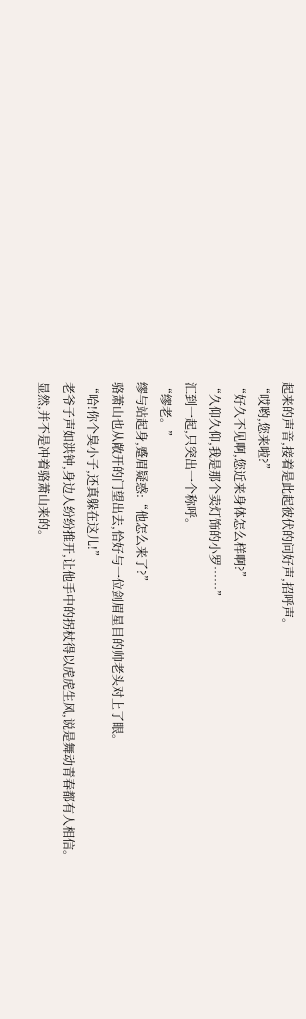起来的声音,接着是此起彼伏的问好声,招呼声。
“哎哟,您来啦?”
“好久不见啊,您近来身体怎么样啊?”
“久仰久仰,我是那个卖灯饰的小罗……”
汇到一起,只突出一个称呼。
“缪老。”
缪与站起身,蹙眉疑惑:“他怎么来了?”
骆萧山也从敞开的门望出去,恰好与一位剑眉星目的帅老头对上了眼。
“哈!你个臭小子,还真躲在这儿!”
老爷子声如洪钟,身边人纷纷推开,让他手中的拐杖得以虎虎生风,说是舞动青春都有人相信。
显然,并不是冲着骆萧山来的。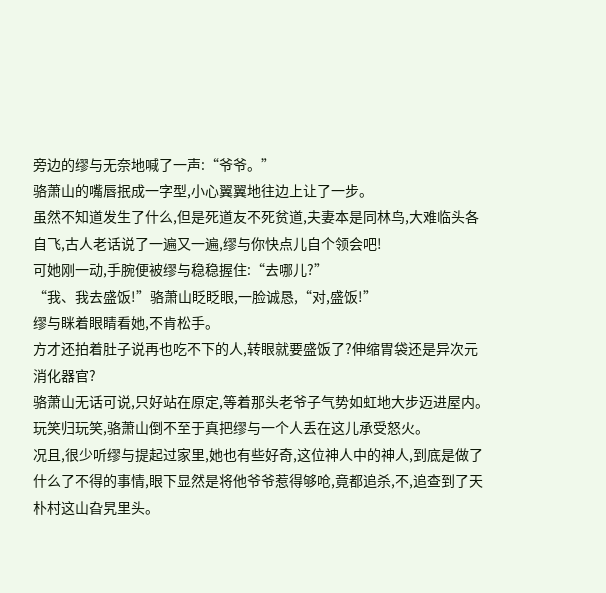旁边的缪与无奈地喊了一声:“爷爷。”
骆萧山的嘴唇抿成一字型,小心翼翼地往边上让了一步。
虽然不知道发生了什么,但是死道友不死贫道,夫妻本是同林鸟,大难临头各自飞,古人老话说了一遍又一遍,缪与你快点儿自个领会吧!
可她刚一动,手腕便被缪与稳稳握住:“去哪儿?”
“我、我去盛饭!”骆萧山眨眨眼,一脸诚恳,“对,盛饭!”
缪与眯着眼睛看她,不肯松手。
方才还拍着肚子说再也吃不下的人,转眼就要盛饭了?伸缩胃袋还是异次元消化器官?
骆萧山无话可说,只好站在原定,等着那头老爷子气势如虹地大步迈进屋内。
玩笑归玩笑,骆萧山倒不至于真把缪与一个人丢在这儿承受怒火。
况且,很少听缪与提起过家里,她也有些好奇,这位神人中的神人,到底是做了什么了不得的事情,眼下显然是将他爷爷惹得够呛,竟都追杀,不,追查到了天朴村这山旮旯里头。